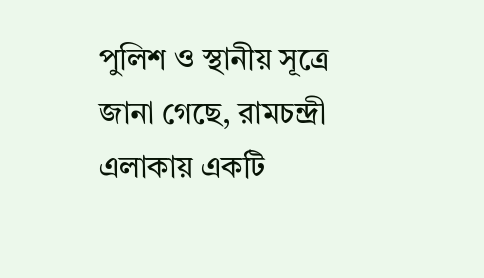পুলিশ ও স্থানীয় সূত্রে জানা গেছে, রামচন্দ্রী এলাকায় একটি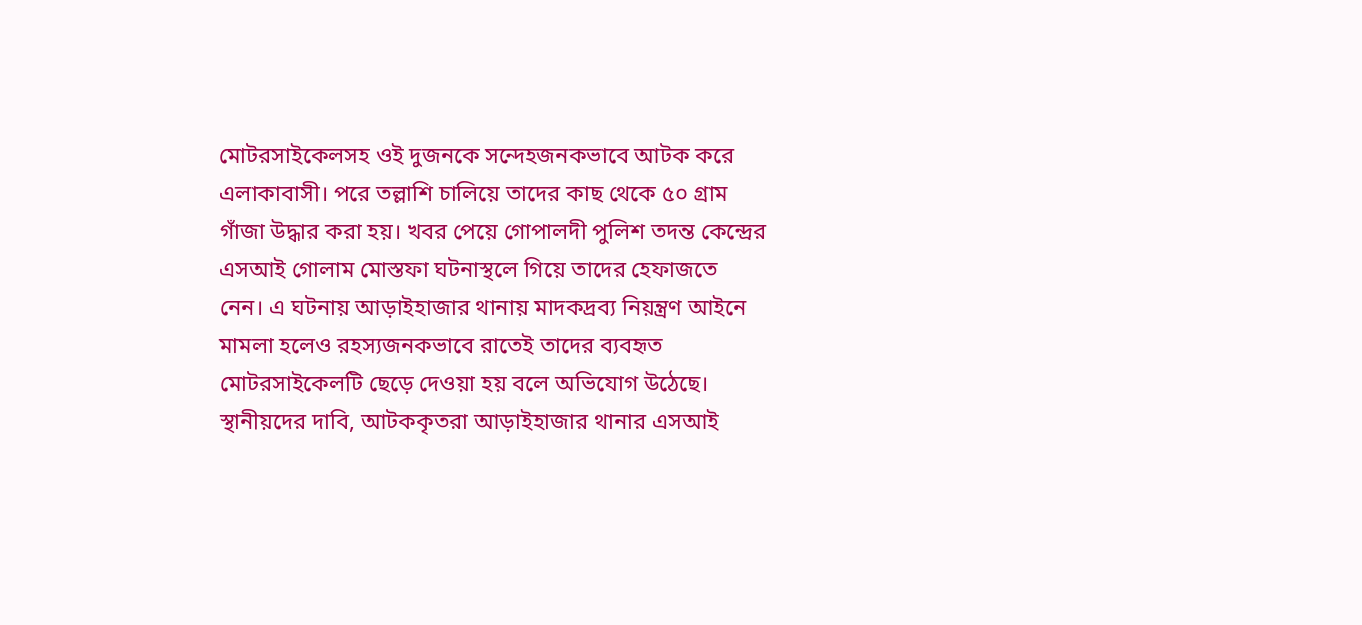মোটরসাইকেলসহ ওই দুজনকে সন্দেহজনকভাবে আটক করে এলাকাবাসী। পরে তল্লাশি চালিয়ে তাদের কাছ থেকে ৫০ গ্রাম গাঁজা উদ্ধার করা হয়। খবর পেয়ে গোপালদী পুলিশ তদন্ত কেন্দ্রের এসআই গোলাম মোস্তফা ঘটনাস্থলে গিয়ে তাদের হেফাজতে নেন। এ ঘটনায় আড়াইহাজার থানায় মাদকদ্রব্য নিয়ন্ত্রণ আইনে মামলা হলেও রহস্যজনকভাবে রাতেই তাদের ব্যবহৃত মোটরসাইকেলটি ছেড়ে দেওয়া হয় বলে অভিযোগ উঠেছে।
স্থানীয়দের দাবি, আটককৃতরা আড়াইহাজার থানার এসআই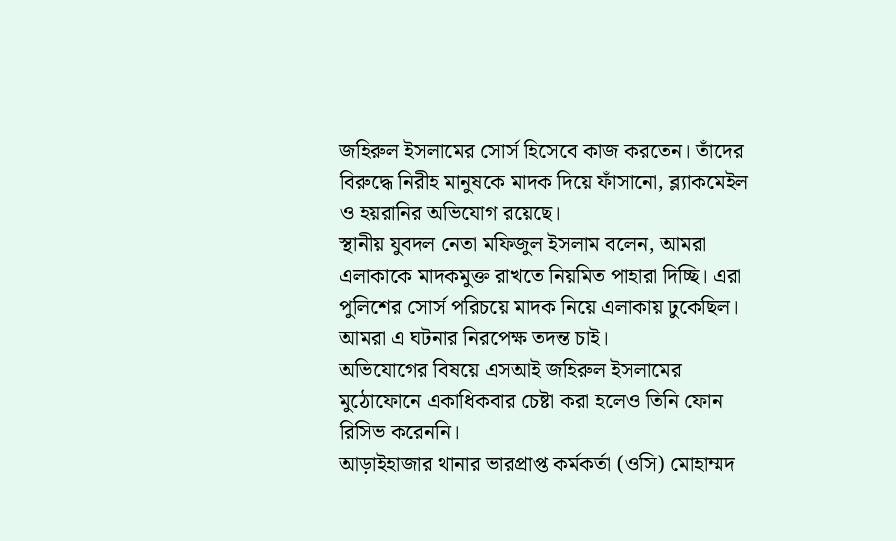জহিরুল ইসলামের সোর্স হিসেবে কাজ করতেন। তাঁদের বিরুদ্ধে নিরীহ মানুষকে মাদক দিয়ে ফাঁসানো, ব্ল্যাকমেইল ও হয়রানির অভিযোগ রয়েছে।
স্থানীয় যুবদল নেতা মফিজুল ইসলাম বলেন, আমরা এলাকাকে মাদকমুক্ত রাখতে নিয়মিত পাহারা দিচ্ছি। এরা পুলিশের সোর্স পরিচয়ে মাদক নিয়ে এলাকায় ঢুকেছিল। আমরা এ ঘটনার নিরপেক্ষ তদন্ত চাই।
অভিযোগের বিষয়ে এসআই জহিরুল ইসলামের মুঠোফোনে একাধিকবার চেষ্টা করা হলেও তিনি ফোন রিসিভ করেননি।
আড়াইহাজার থানার ভারপ্রাপ্ত কর্মকর্তা (ওসি) মোহাম্মদ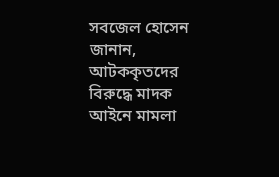সবজেল হোসেন জানান, আটককৃতদের বিরুদ্ধে মাদক আইনে মামলা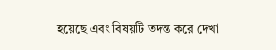হয়েছে এবং বিষয়টি তদন্ত করে দেখা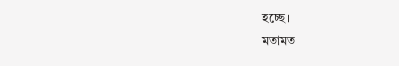হচ্ছে।
মতামত